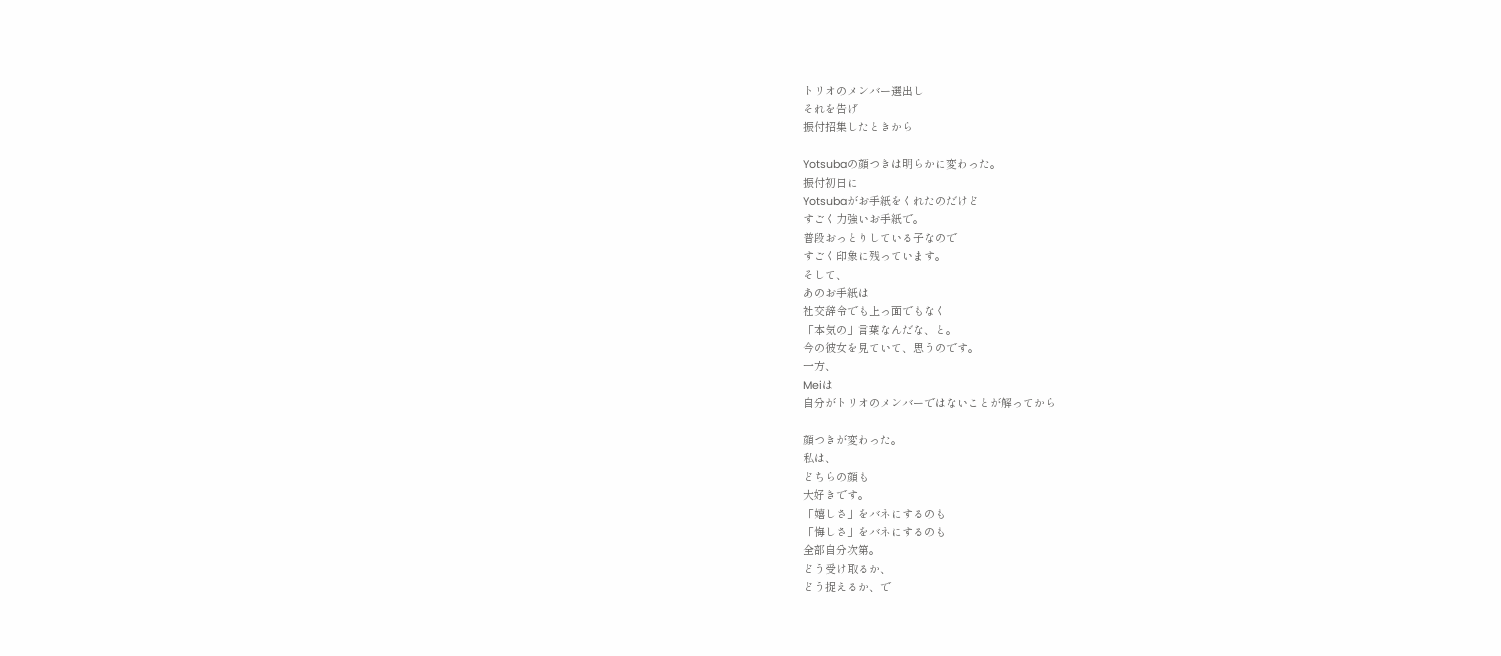トリオのメンバー選出し
それを告げ
振付招集したときから

Yotsubaの顔つきは明らかに変わった。
振付初日に
Yotsubaがお手紙をくれたのだけど
すごく力強いお手紙で。
普段おっとりしている子なので
すごく印象に残っています。
そして、
あのお手紙は
社交辞令でも上っ面でもなく
「本気の」言葉なんだな、と。
今の彼女を見ていて、思うのです。
一方、
Meiは
自分がトリオのメンバーではないことが解ってから

顔つきが変わった。
私は、
どちらの顔も
大好きです。
「嬉しさ」をバネにするのも
「悔しさ」をバネにするのも
全部自分次第。
どう受け取るか、
どう捉えるか、で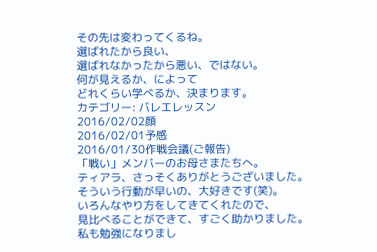その先は変わってくるね。
選ばれたから良い、
選ばれなかったから悪い、ではない。
何が見えるか、によって
どれくらい学べるか、決まります。
カテゴリー: バレエレッスン
2016/02/02顔
2016/02/01予感
2016/01/30作戦会議(ご報告)
「戦い」メンバーのお母さまたちへ。
ティアラ、さっそくありがとうございました。
そういう行動が早いの、大好きです(笑)。
いろんなやり方をしてきてくれたので、
見比べることができて、すごく助かりました。
私も勉強になりまし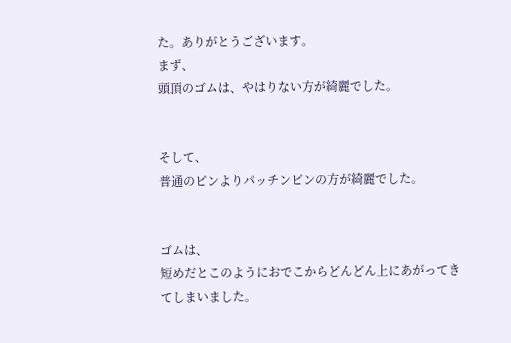た。ありがとうございます。
まず、
頭頂のゴムは、やはりない方が綺麗でした。


そして、
普通のピンよりパッチンピンの方が綺麗でした。


ゴムは、
短めだとこのようにおでこからどんどん上にあがってきてしまいました。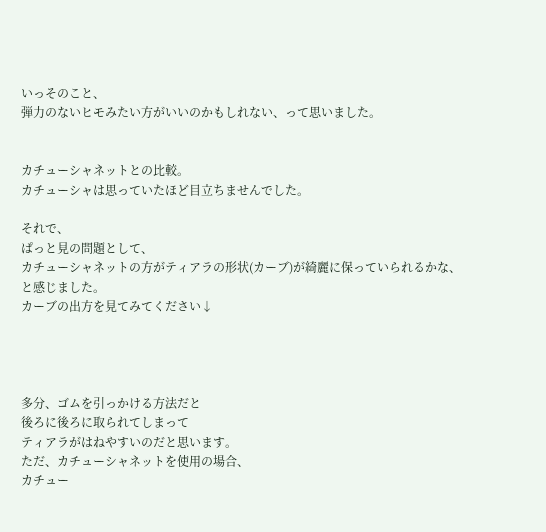いっそのこと、
弾力のないヒモみたい方がいいのかもしれない、って思いました。


カチューシャネットとの比較。
カチューシャは思っていたほど目立ちませんでした。

それで、
ぱっと見の問題として、
カチューシャネットの方がティアラの形状(カーブ)が綺麗に保っていられるかな、と感じました。
カーブの出方を見てみてください↓




多分、ゴムを引っかける方法だと
後ろに後ろに取られてしまって
ティアラがはねやすいのだと思います。
ただ、カチューシャネットを使用の場合、
カチュー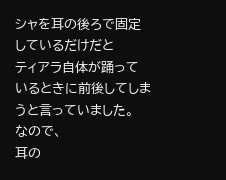シャを耳の後ろで固定しているだけだと
ティアラ自体が踊っているときに前後してしまうと言っていました。
なので、
耳の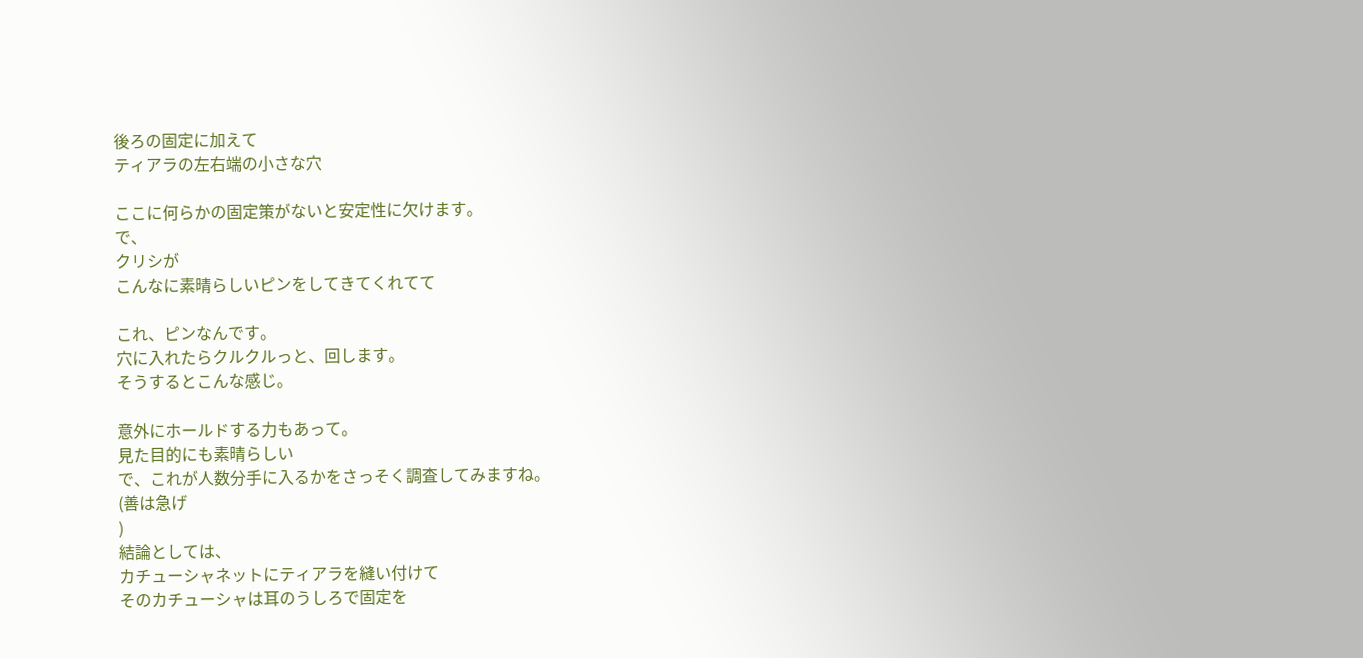後ろの固定に加えて
ティアラの左右端の小さな穴

ここに何らかの固定策がないと安定性に欠けます。
で、
クリシが
こんなに素晴らしいピンをしてきてくれてて

これ、ピンなんです。
穴に入れたらクルクルっと、回します。
そうするとこんな感じ。

意外にホールドする力もあって。
見た目的にも素晴らしい
で、これが人数分手に入るかをさっそく調査してみますね。
(善は急げ
)
結論としては、
カチューシャネットにティアラを縫い付けて
そのカチューシャは耳のうしろで固定を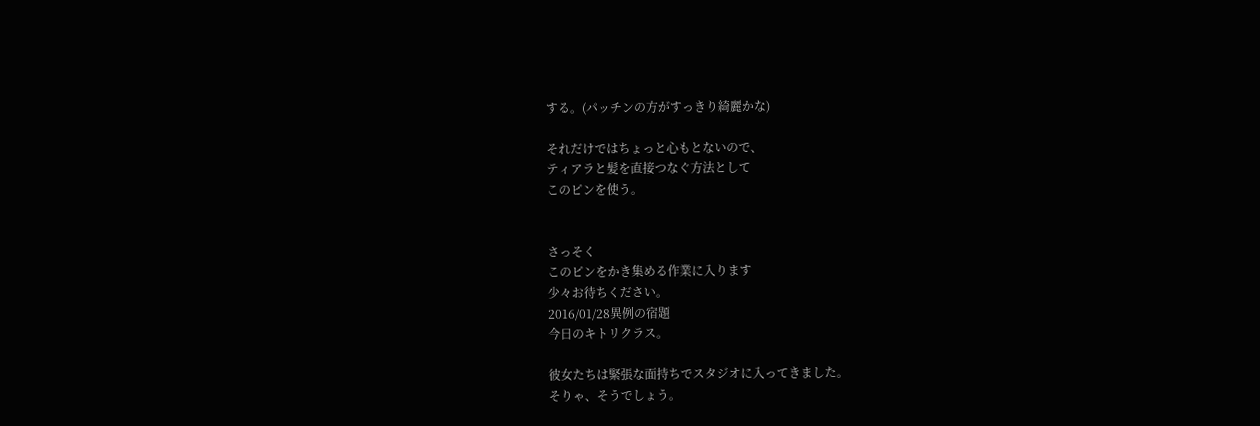する。(パッチンの方がすっきり綺麗かな)

それだけではちょっと心もとないので、
ティアラと髪を直接つなぐ方法として
このピンを使う。


さっそく
このピンをかき集める作業に入ります
少々お待ちください。
2016/01/28異例の宿題
今日のキトリクラス。

彼女たちは緊張な面持ちでスタジオに入ってきました。
そりゃ、そうでしょう。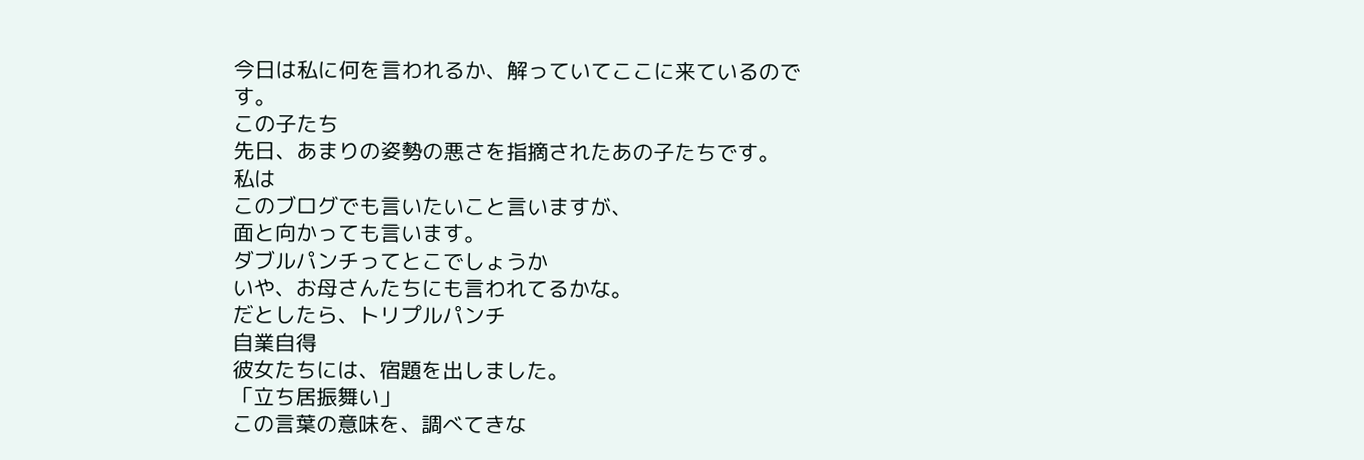今日は私に何を言われるか、解っていてここに来ているのです。
この子たち
先日、あまりの姿勢の悪さを指摘されたあの子たちです。
私は
このブログでも言いたいこと言いますが、
面と向かっても言います。
ダブルパンチってとこでしょうか
いや、お母さんたちにも言われてるかな。
だとしたら、トリプルパンチ
自業自得
彼女たちには、宿題を出しました。
「立ち居振舞い」
この言葉の意味を、調べてきな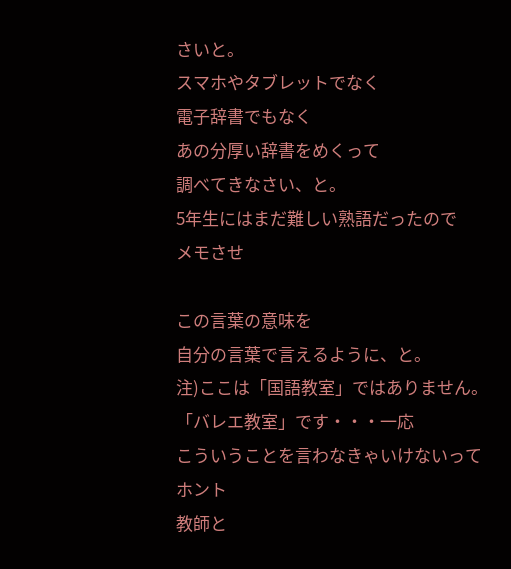さいと。
スマホやタブレットでなく
電子辞書でもなく
あの分厚い辞書をめくって
調べてきなさい、と。
5年生にはまだ難しい熟語だったので
メモさせ

この言葉の意味を
自分の言葉で言えるように、と。
注)ここは「国語教室」ではありません。
「バレエ教室」です・・・一応
こういうことを言わなきゃいけないって
ホント
教師と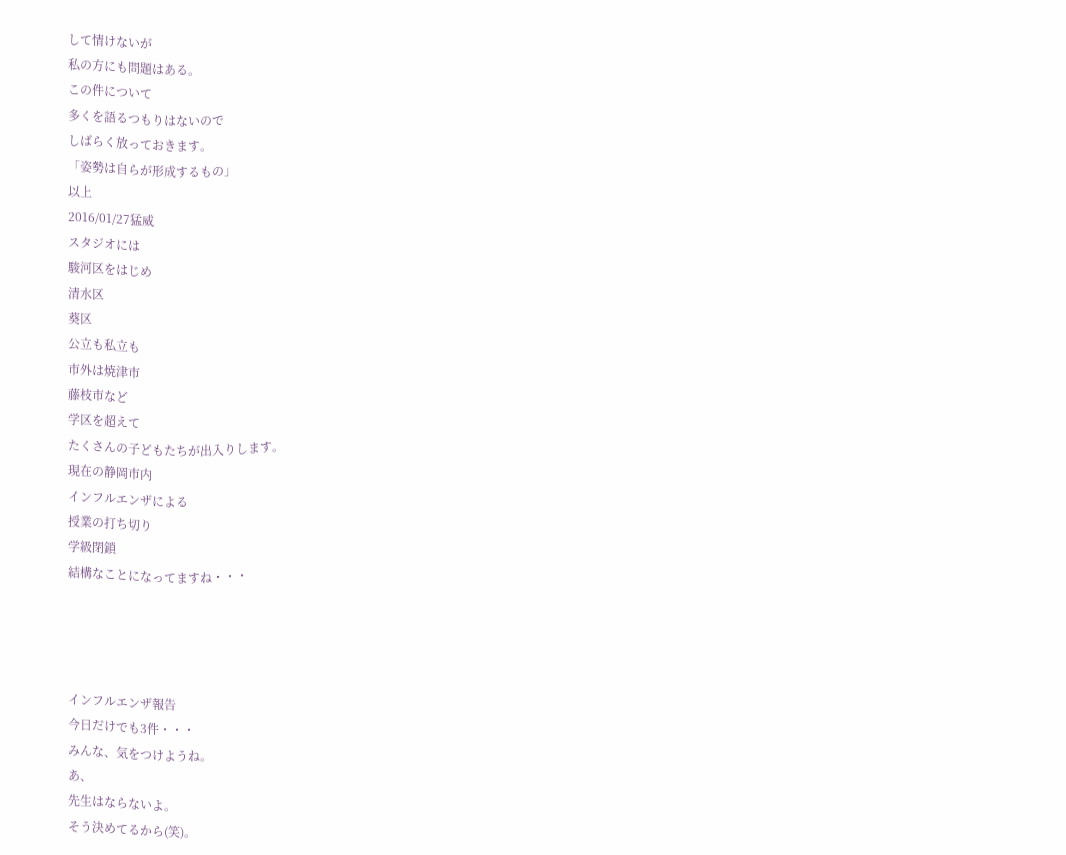して情けないが
私の方にも問題はある。
この件について
多くを語るつもりはないので
しばらく放っておきます。
「姿勢は自らが形成するもの」
以上
2016/01/27猛威
スタジオには
駿河区をはじめ
清水区
葵区
公立も私立も
市外は焼津市
藤枝市など
学区を超えて
たくさんの子どもたちが出入りします。
現在の静岡市内
インフルエンザによる
授業の打ち切り
学級閉鎖
結構なことになってますね・・・




インフルエンザ報告
今日だけでも3件・・・
みんな、気をつけようね。
あ、
先生はならないよ。
そう決めてるから(笑)。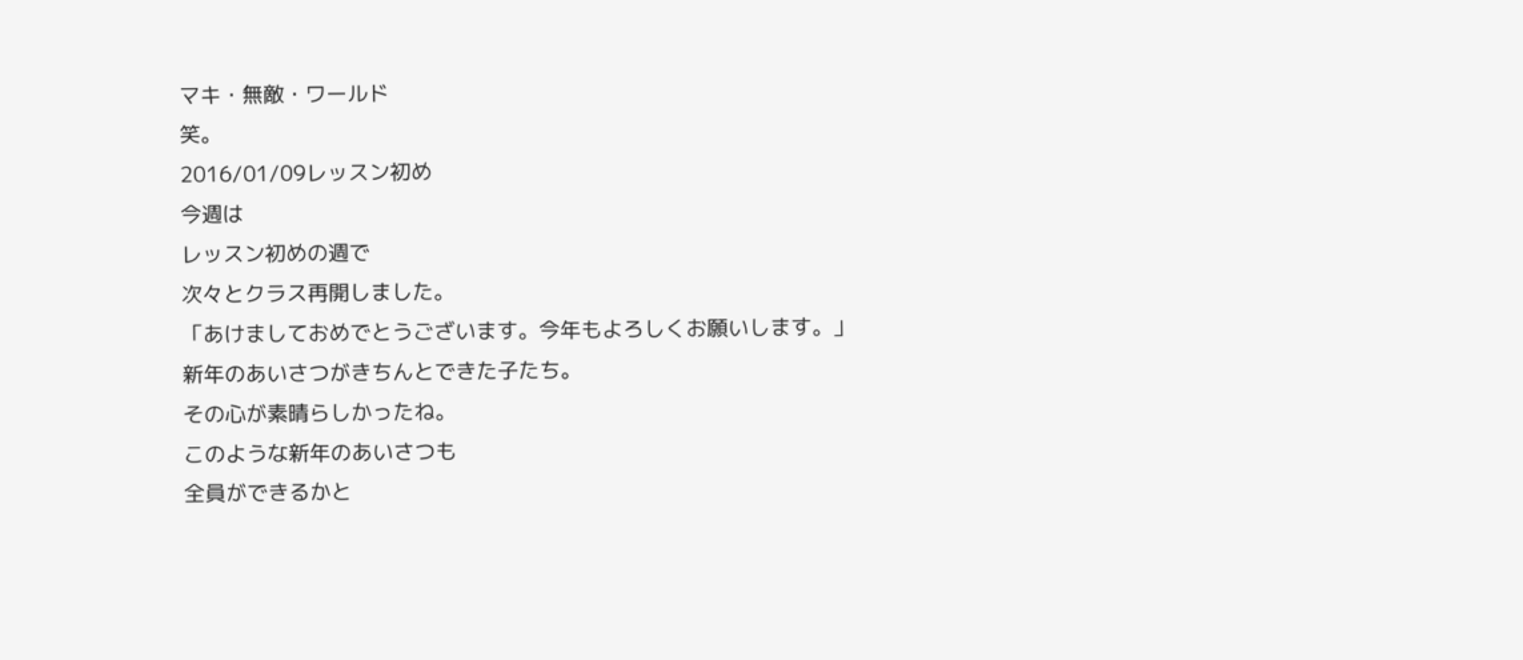マキ・無敵・ワールド
笑。
2016/01/09レッスン初め
今週は
レッスン初めの週で
次々とクラス再開しました。
「あけましておめでとうございます。今年もよろしくお願いします。」
新年のあいさつがきちんとできた子たち。
その心が素晴らしかったね。
このような新年のあいさつも
全員ができるかと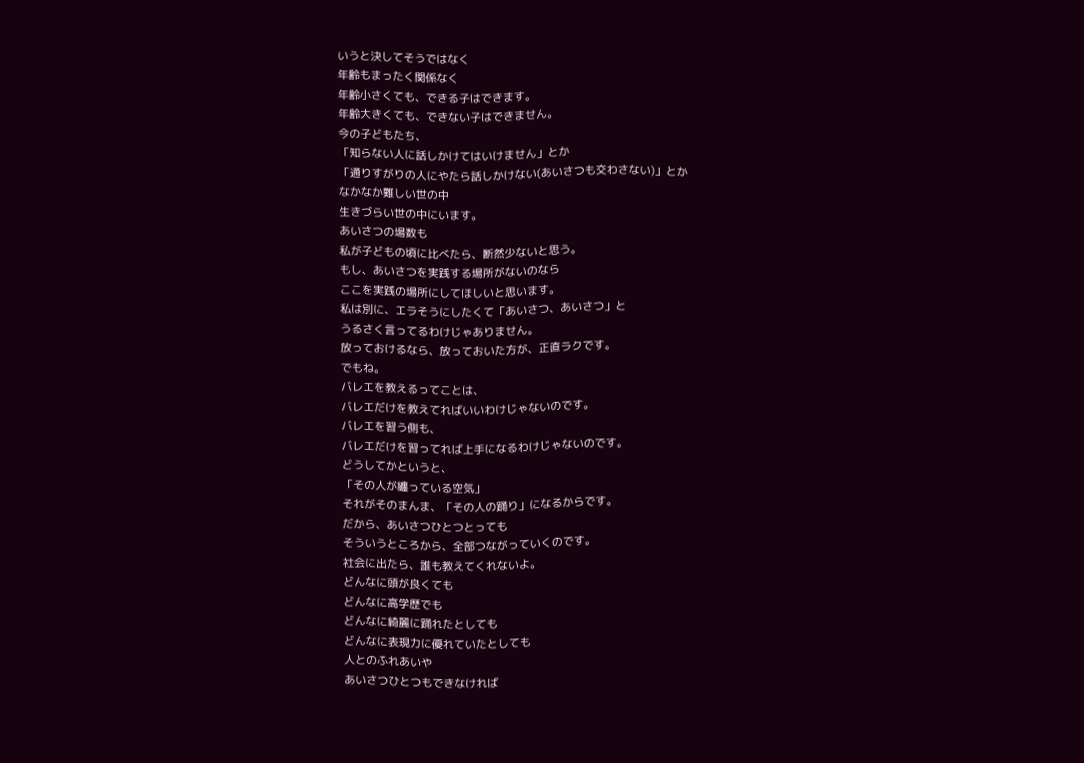いうと決してそうではなく
年齢もまったく関係なく
年齢小さくても、できる子はできます。
年齢大きくても、できない子はできません。
今の子どもたち、
「知らない人に話しかけてはいけません」とか
「通りすがりの人にやたら話しかけない(あいさつも交わさない)」とか
なかなか難しい世の中
生きづらい世の中にいます。
あいさつの場数も
私が子どもの頃に比べたら、断然少ないと思う。
もし、あいさつを実践する場所がないのなら
ここを実践の場所にしてほしいと思います。
私は別に、エラそうにしたくて「あいさつ、あいさつ」と
うるさく言ってるわけじゃありません。
放っておけるなら、放っておいた方が、正直ラクです。
でもね。
バレエを教えるってことは、
バレエだけを教えてればいいわけじゃないのです。
バレエを習う側も、
バレエだけを習ってれば上手になるわけじゃないのです。
どうしてかというと、
「その人が纏っている空気」
それがそのまんま、「その人の踊り」になるからです。
だから、あいさつひとつとっても
そういうところから、全部つながっていくのです。
社会に出たら、誰も教えてくれないよ。
どんなに頭が良くても
どんなに高学歴でも
どんなに綺麗に踊れたとしても
どんなに表現力に優れていたとしても
人とのふれあいや
あいさつひとつもできなければ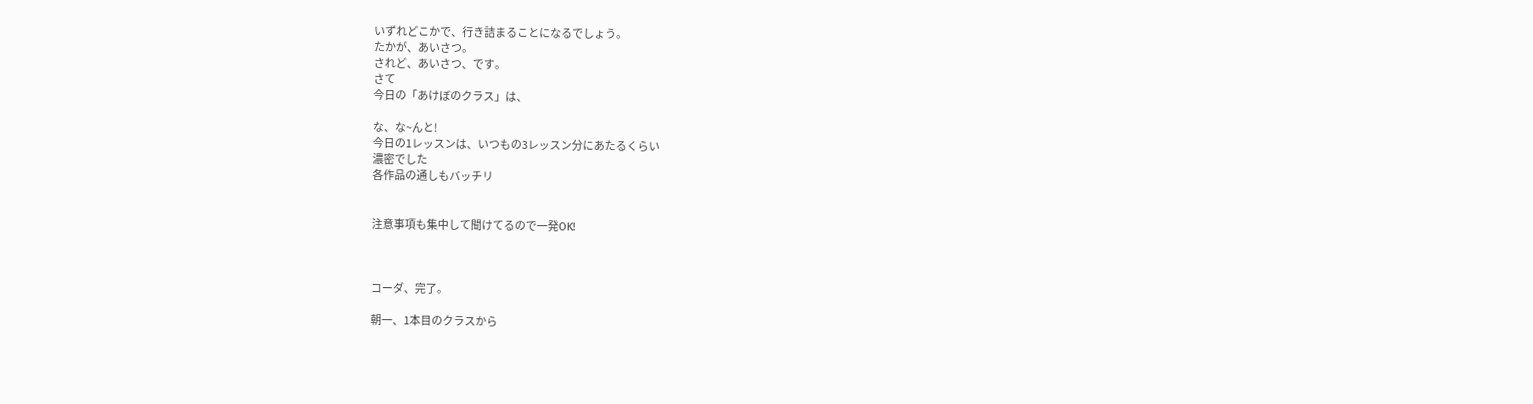いずれどこかで、行き詰まることになるでしょう。
たかが、あいさつ。
されど、あいさつ、です。
さて
今日の「あけぼのクラス」は、

な、な~んと!
今日の1レッスンは、いつもの3レッスン分にあたるくらい
濃密でした
各作品の通しもバッチリ


注意事項も集中して聞けてるので一発OK!



コーダ、完了。

朝一、1本目のクラスから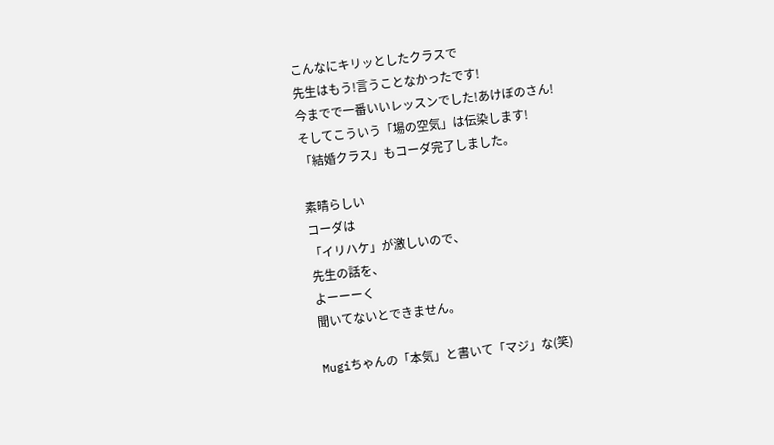こんなにキリッとしたクラスで
先生はもう!言うことなかったです!
今までで一番いいレッスンでした!あけぼのさん!
そしてこういう「場の空気」は伝染します!
「結婚クラス」もコーダ完了しました。

素晴らしい
コーダは
「イリハケ」が激しいので、
先生の話を、
よーーーく
聞いてないとできません。

Mugiちゃんの「本気」と書いて「マジ」な(笑)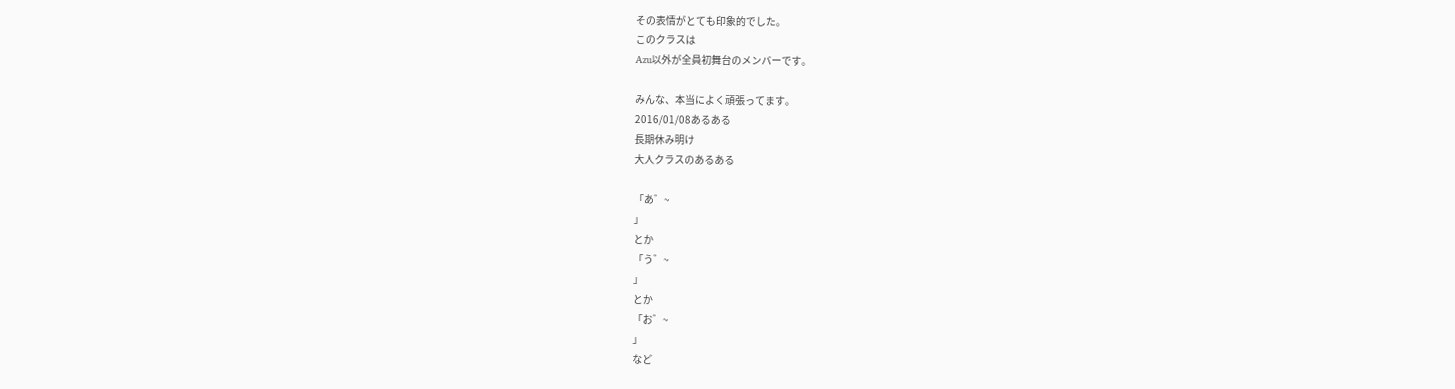その表情がとても印象的でした。
このクラスは
Azu以外が全員初舞台のメンバーです。

みんな、本当によく頑張ってます。
2016/01/08あるある
長期休み明け
大人クラスのあるある

「あ゛~
」
とか
「う゛~
」
とか
「お゛~
」
など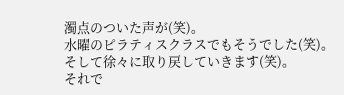濁点のついた声が(笑)。
水曜のピラティスクラスでもそうでした(笑)。
そして徐々に取り戻していきます(笑)。
それで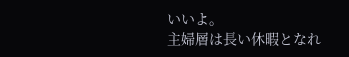いいよ。
主婦層は長い休暇となれ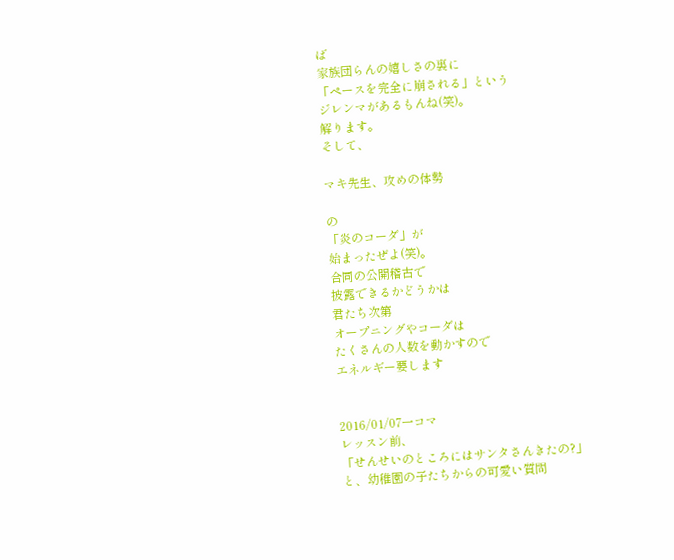ば
家族団らんの嬉しさの裏に
「ペースを完全に崩される」という
ジレンマがあるもんね(笑)。
解ります。
そして、

マキ先生、攻めの体勢

の
「炎のコーダ」が
始まったぜよ(笑)。
合同の公開稽古で
披露できるかどうかは
君たち次第
オープニングやコーダは
たくさんの人数を動かすので
エネルギー要します


2016/01/07一コマ
レッスン前、
「せんせいのところにはサンタさんきたの?」
と、幼稚園の子たちからの可愛い質問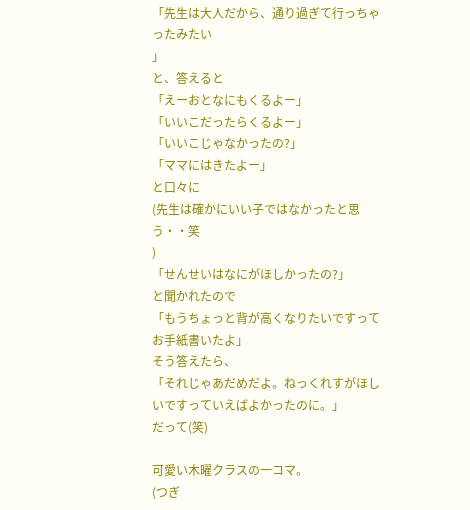「先生は大人だから、通り過ぎて行っちゃったみたい
」
と、答えると
「えーおとなにもくるよー」
「いいこだったらくるよー」
「いいこじゃなかったの?」
「ママにはきたよー」
と口々に
(先生は確かにいい子ではなかったと思う・・笑
)
「せんせいはなにがほしかったの?」
と聞かれたので
「もうちょっと背が高くなりたいですってお手紙書いたよ」
そう答えたら、
「それじゃあだめだよ。ねっくれすがほしいですっていえばよかったのに。」
だって(笑)

可愛い木曜クラスの一コマ。
(つぎ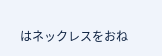はネックレスをおね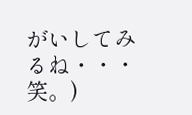がいしてみるね・・・笑。)